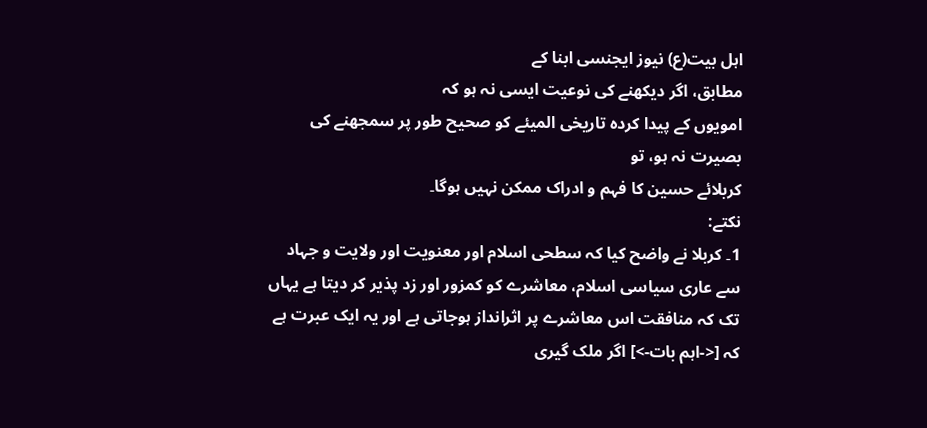اہل بیت(ع) نیوز ایجنسی ابنا کے
مطابق، اگر دیکھنے کی نوعیت ایسی نہ ہو کہ
امویوں کے پیدا کردہ تاریخی المیئے کو صحیح طور پر سمجھنے کی بصیرت نہ ہو، تو
کربلائے حسین کا فہم و ادراک ممکن نہیں ہوگا۔
نکتے:
1۔ کربلا نے واضح کیا کہ سطحی اسلام اور معنویت اور ولایت و جہاد سے عاری سیاسی اسلام، معاشرے کو کمزور اور زد پذیر کر دیتا ہے یہاں تک کہ منافقت اس معاشرے پر اثرانداز ہوجاتی ہے اور یہ ایک عبرت ہے کہ [<-اہم بات->] اگر ملک گیری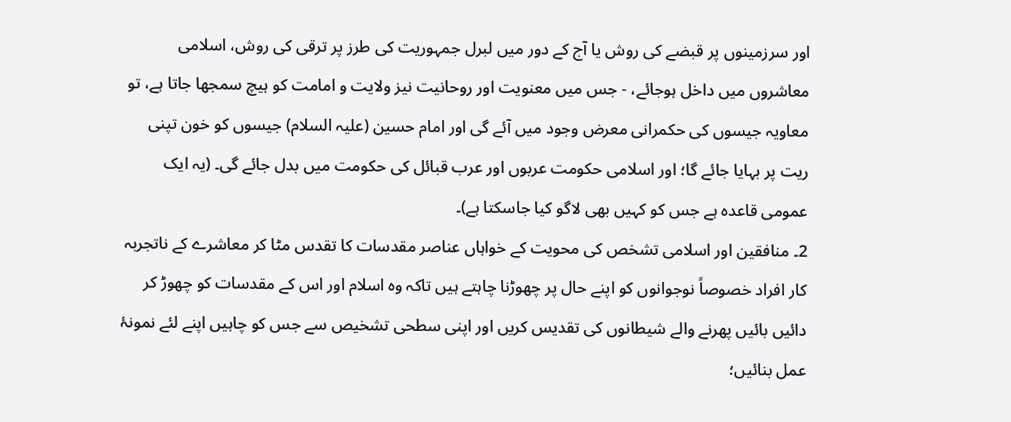اور سرزمینوں پر قبضے کی روش یا آج کے دور میں لبرل جمہوریت کی طرز پر ترقی کی روش، اسلامی معاشروں میں داخل ہوجائے، - جس میں معنویت اور روحانیت نیز ولایت و امامت کو ہیچ سمجھا جاتا ہے، تو معاویہ جیسوں کی حکمرانی معرض وجود میں آئے گی اور امام حسین (علیہ السلام) جیسوں کو خون تپنی ریت پر بہایا جائے گا؛ اور اسلامی حکومت عربوں اور عرب قبائل کی حکومت میں بدل جائے گی۔ (یہ ایک عمومی قاعدہ ہے جس کو کہیں بھی لاگو کیا جاسکتا ہے)۔
2۔ منافقین اور اسلامی تشخص کی محویت کے خواہاں عناصر مقدسات کا تقدس مٹا کر معاشرے کے ناتجربہ کار افراد خصوصاً نوجوانوں کو اپنے حال پر چھوڑنا چاہتے ہیں تاکہ وہ اسلام اور اس کے مقدسات کو چھوڑ کر دائیں بائیں پھرنے والے شیطانوں کی تقدیس کریں اور اپنی سطحی تشخیص سے جس کو چاہیں اپنے لئے نمونۂ عمل بنائیں؛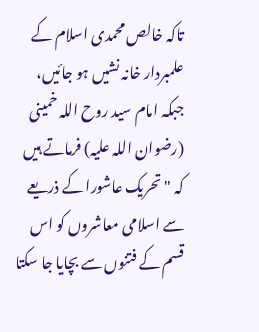تاکہ خالص محمدی اسلام کے علمبردار خانہ نشیں ہو جائیں، جبکہ امام سید روح اللہ خمینی (رضوان اللہ علیہ) فرماتے ہیں کہ "تحریک عاشورا کے ذریعے سے اسلامی معاشروں کو اس قسم کے فتنوں سے بچایا جا سکتا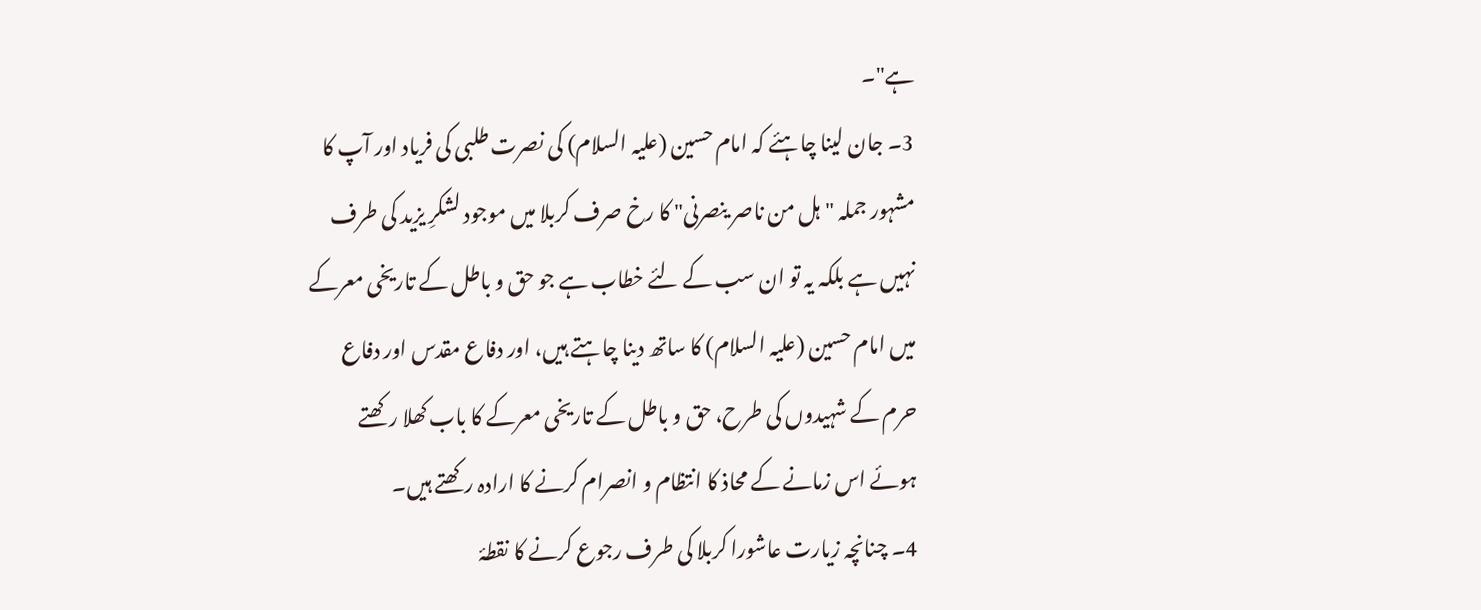ہے"۔
3۔ جان لینا چاہئے کہ امام حسین (علیہ السلام) کی نصرت طلبی کی فریاد اور آپ کا مشہور جملہ "ہل من ناصر ینصرنی" کا رخ صرف کربلا میں موجود لشکرِ یزید کی طرف نہیں ہے بلکہ یہ تو ان سب کے لئے خطاب ہے جو حق و باطل کے تاریخی معرکے میں امام حسین (علیہ السلام) کا ساتھ دینا چاہتے ہیں، اور دفاع مقدس اور دفاع حرم کے شہیدوں کی طرح، حق و باطل کے تاریخی معرکے کا باب کھلا رکھتے ہوئے اس زمانے کے محاذ کا انتظام و انصرام کرنے کا ارادہ رکھتے ہیں۔
4۔ چنانچہ زیارت عاشورا کربلا کی طرف رجوع کرنے کا نقطۂ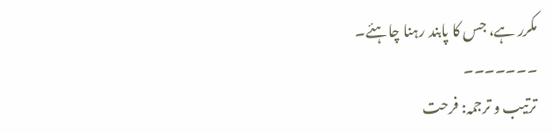مکرر ہے، جس کا پابند رہنا چاہئے۔
۔۔۔۔۔۔۔
ترتیب و ترجمہ: فرحت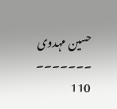حسین مہدوی
۔۔۔۔۔۔۔
110